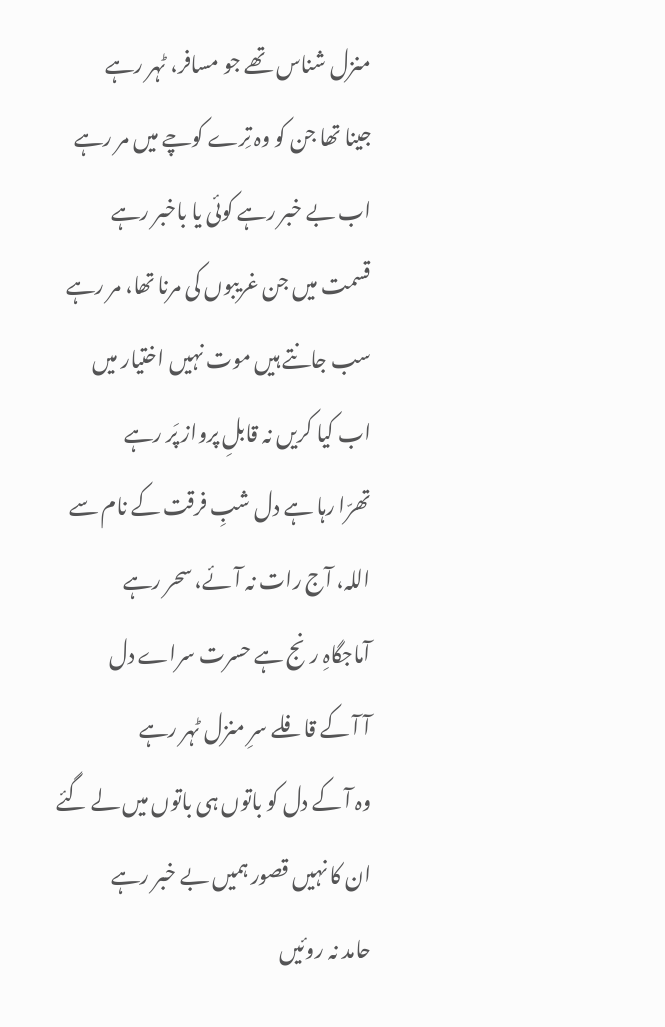منزل شناس تھے جو مسافر، ٹہر رہے
جینا تھا جن کو وہ تِرے کوچے میں مر رہے
اب بے خبر رہے کوئی یا باخبر رہے
قسمت میں جن غریبوں کی مرنا تھا، مر رہے
سب جانتے ہیں موت نہیں اختیار میں
اب کیا کریں نہ قابلِ پرواز پَر رہے
تھرّا رہا ہے دل شبِ فرقت کے نام سے
اللہ، آج رات نہ آئے، سحر رہے
آماجگاہِ رنج ہے حسرت سراے دل
آ آ کے قافلے سرِ منزل ٹہر رہے
وہ آ کے دل کو باتوں ہی باتوں میں لے گئے
ان کا نہیں قصور ہمیں بے خبر رہے
حامد نہ روئیں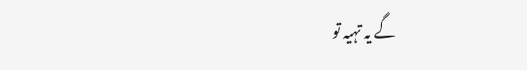گے یہ تہیہ تو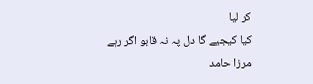کر لیا
کیا کیجیے گا دل پہ نہ قابو اگر رہے
مرزا حامد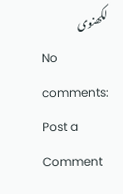لکھنوی
No comments:
Post a Comment